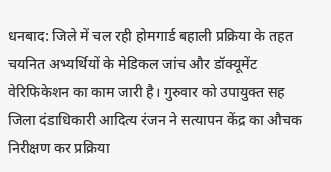धनबाद: जिले में चल रही होमगार्ड बहाली प्रक्रिया के तहत चयनित अभ्यर्थियों के मेडिकल जांच और डॉक्यूमेंट वेरिफिकेशन का काम जारी है। गुरुवार को उपायुक्त सह जिला दंडाधिकारी आदित्य रंजन ने सत्यापन केंद्र का औचक निरीक्षण कर प्रक्रिया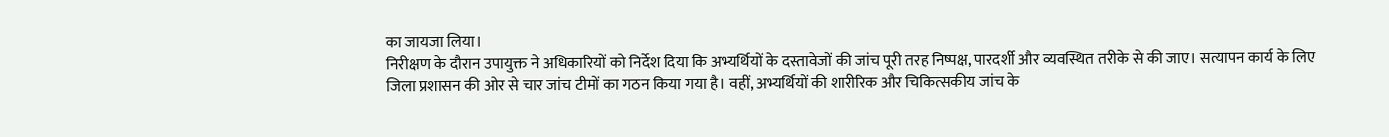का जायजा लिया।
निरीक्षण के दौरान उपायुक्त ने अधिकारियों को निर्देश दिया कि अभ्यर्थियों के दस्तावेजों की जांच पूरी तरह निष्पक्ष, पारदर्शी और व्यवस्थित तरीके से की जाए। सत्यापन कार्य के लिए जिला प्रशासन की ओर से चार जांच टीमों का गठन किया गया है। वहीं, अभ्यर्थियों की शारीरिक और चिकित्सकीय जांच के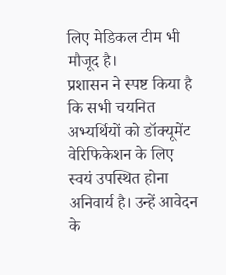लिए मेडिकल टीम भी मौजूद है।
प्रशासन ने स्पष्ट किया है कि सभी चयनित अभ्यर्थियों को डॉक्यूमेंट वेरिफिकेशन के लिए स्वयं उपस्थित होना अनिवार्य है। उन्हें आवेदन के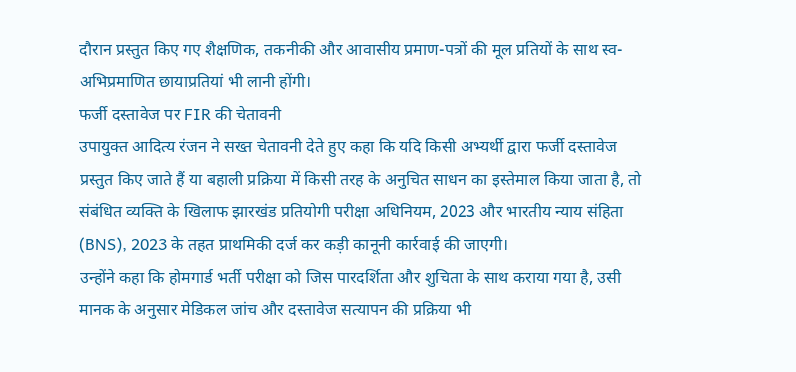दौरान प्रस्तुत किए गए शैक्षणिक, तकनीकी और आवासीय प्रमाण-पत्रों की मूल प्रतियों के साथ स्व-अभिप्रमाणित छायाप्रतियां भी लानी होंगी।
फर्जी दस्तावेज पर FIR की चेतावनी
उपायुक्त आदित्य रंजन ने सख्त चेतावनी देते हुए कहा कि यदि किसी अभ्यर्थी द्वारा फर्जी दस्तावेज प्रस्तुत किए जाते हैं या बहाली प्रक्रिया में किसी तरह के अनुचित साधन का इस्तेमाल किया जाता है, तो संबंधित व्यक्ति के खिलाफ झारखंड प्रतियोगी परीक्षा अधिनियम, 2023 और भारतीय न्याय संहिता (BNS), 2023 के तहत प्राथमिकी दर्ज कर कड़ी कानूनी कार्रवाई की जाएगी।
उन्होंने कहा कि होमगार्ड भर्ती परीक्षा को जिस पारदर्शिता और शुचिता के साथ कराया गया है, उसी मानक के अनुसार मेडिकल जांच और दस्तावेज सत्यापन की प्रक्रिया भी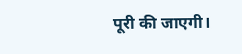पूरी की जाएगी।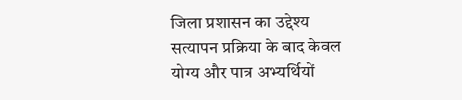जिला प्रशासन का उद्देश्य सत्यापन प्रक्रिया के बाद केवल योग्य और पात्र अभ्यर्थियों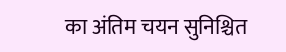का अंतिम चयन सुनिश्चित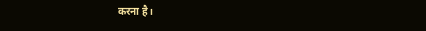करना है।